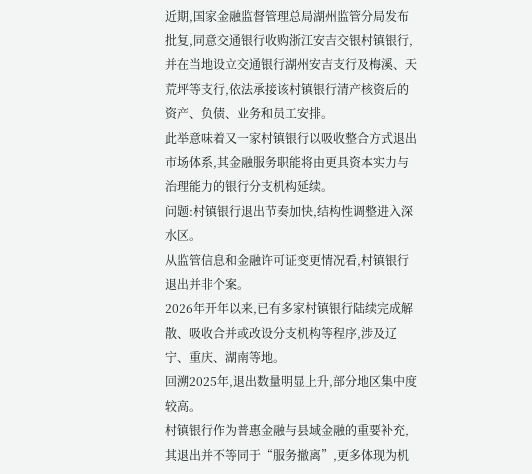近期,国家金融监督管理总局湖州监管分局发布批复,同意交通银行收购浙江安吉交银村镇银行,并在当地设立交通银行湖州安吉支行及梅溪、天荒坪等支行,依法承接该村镇银行清产核资后的资产、负债、业务和员工安排。
此举意味着又一家村镇银行以吸收整合方式退出市场体系,其金融服务职能将由更具资本实力与治理能力的银行分支机构延续。
问题:村镇银行退出节奏加快,结构性调整进入深水区。
从监管信息和金融许可证变更情况看,村镇银行退出并非个案。
2026年开年以来,已有多家村镇银行陆续完成解散、吸收合并或改设分支机构等程序,涉及辽宁、重庆、湖南等地。
回溯2025年,退出数量明显上升,部分地区集中度较高。
村镇银行作为普惠金融与县域金融的重要补充,其退出并不等同于“服务撤离”,更多体现为机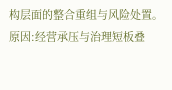构层面的整合重组与风险处置。
原因:经营承压与治理短板叠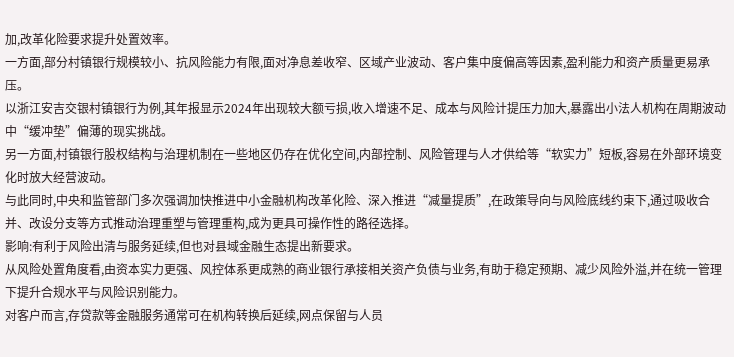加,改革化险要求提升处置效率。
一方面,部分村镇银行规模较小、抗风险能力有限,面对净息差收窄、区域产业波动、客户集中度偏高等因素,盈利能力和资产质量更易承压。
以浙江安吉交银村镇银行为例,其年报显示2024年出现较大额亏损,收入增速不足、成本与风险计提压力加大,暴露出小法人机构在周期波动中“缓冲垫”偏薄的现实挑战。
另一方面,村镇银行股权结构与治理机制在一些地区仍存在优化空间,内部控制、风险管理与人才供给等“软实力”短板,容易在外部环境变化时放大经营波动。
与此同时,中央和监管部门多次强调加快推进中小金融机构改革化险、深入推进“减量提质”,在政策导向与风险底线约束下,通过吸收合并、改设分支等方式推动治理重塑与管理重构,成为更具可操作性的路径选择。
影响:有利于风险出清与服务延续,但也对县域金融生态提出新要求。
从风险处置角度看,由资本实力更强、风控体系更成熟的商业银行承接相关资产负债与业务,有助于稳定预期、减少风险外溢,并在统一管理下提升合规水平与风险识别能力。
对客户而言,存贷款等金融服务通常可在机构转换后延续,网点保留与人员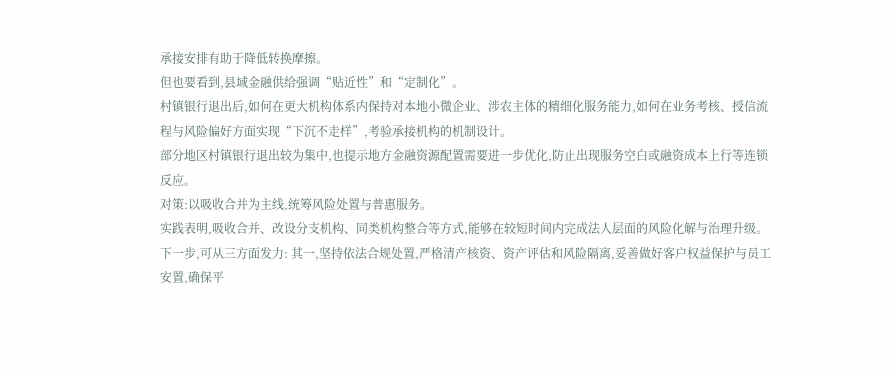承接安排有助于降低转换摩擦。
但也要看到,县域金融供给强调“贴近性”和“定制化”。
村镇银行退出后,如何在更大机构体系内保持对本地小微企业、涉农主体的精细化服务能力,如何在业务考核、授信流程与风险偏好方面实现“下沉不走样”,考验承接机构的机制设计。
部分地区村镇银行退出较为集中,也提示地方金融资源配置需要进一步优化,防止出现服务空白或融资成本上行等连锁反应。
对策:以吸收合并为主线,统筹风险处置与普惠服务。
实践表明,吸收合并、改设分支机构、同类机构整合等方式,能够在较短时间内完成法人层面的风险化解与治理升级。
下一步,可从三方面发力: 其一,坚持依法合规处置,严格清产核资、资产评估和风险隔离,妥善做好客户权益保护与员工安置,确保平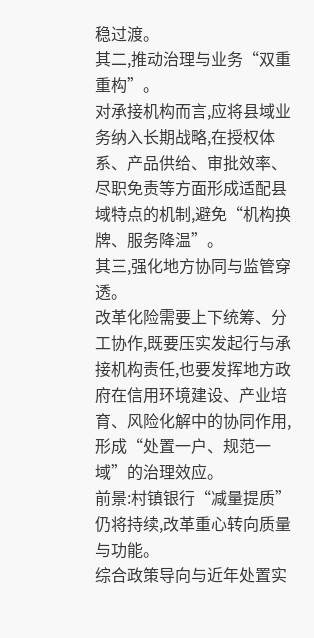稳过渡。
其二,推动治理与业务“双重重构”。
对承接机构而言,应将县域业务纳入长期战略,在授权体系、产品供给、审批效率、尽职免责等方面形成适配县域特点的机制,避免“机构换牌、服务降温”。
其三,强化地方协同与监管穿透。
改革化险需要上下统筹、分工协作,既要压实发起行与承接机构责任,也要发挥地方政府在信用环境建设、产业培育、风险化解中的协同作用,形成“处置一户、规范一域”的治理效应。
前景:村镇银行“减量提质”仍将持续,改革重心转向质量与功能。
综合政策导向与近年处置实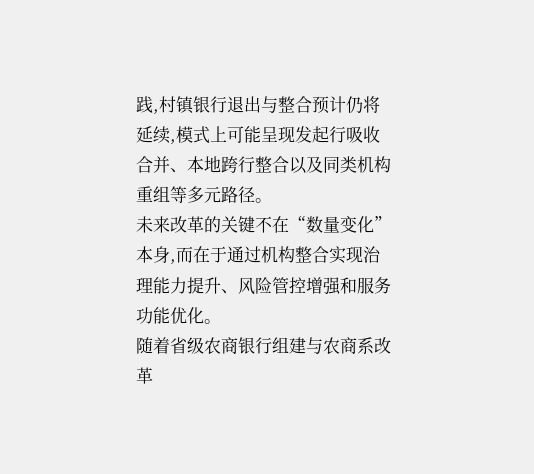践,村镇银行退出与整合预计仍将延续,模式上可能呈现发起行吸收合并、本地跨行整合以及同类机构重组等多元路径。
未来改革的关键不在“数量变化”本身,而在于通过机构整合实现治理能力提升、风险管控增强和服务功能优化。
随着省级农商银行组建与农商系改革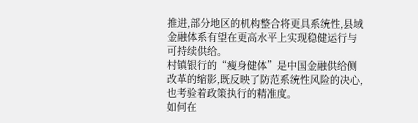推进,部分地区的机构整合将更具系统性,县域金融体系有望在更高水平上实现稳健运行与可持续供给。
村镇银行的“瘦身健体”是中国金融供给侧改革的缩影,既反映了防范系统性风险的决心,也考验着政策执行的精准度。
如何在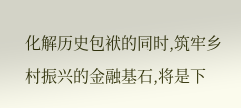化解历史包袱的同时,筑牢乡村振兴的金融基石,将是下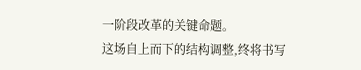一阶段改革的关键命题。
这场自上而下的结构调整,终将书写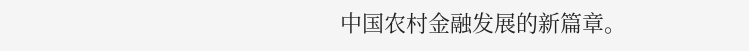中国农村金融发展的新篇章。